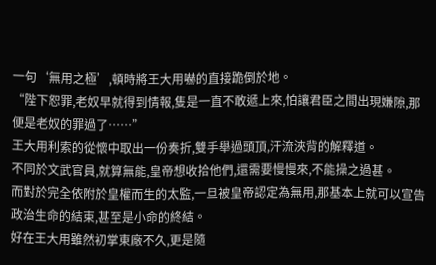一句‘無用之極’,頓時將王大用嚇的直接跪倒於地。
“陛下恕罪,老奴早就得到情報,隻是一直不敢遞上來,怕讓君臣之間出現嫌隙,那便是老奴的罪過了……”
王大用利索的從懷中取出一份奏折,雙手舉過頭頂,汗流浹背的解釋道。
不同於文武官員,就算無能,皇帝想收拾他們,還需要慢慢來,不能操之過甚。
而對於完全依附於皇權而生的太監,一旦被皇帝認定為無用,那基本上就可以宣告政治生命的結束,甚至是小命的終結。
好在王大用雖然初掌東廠不久,更是隨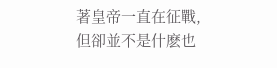著皇帝一直在征戰,但卻並不是什麽也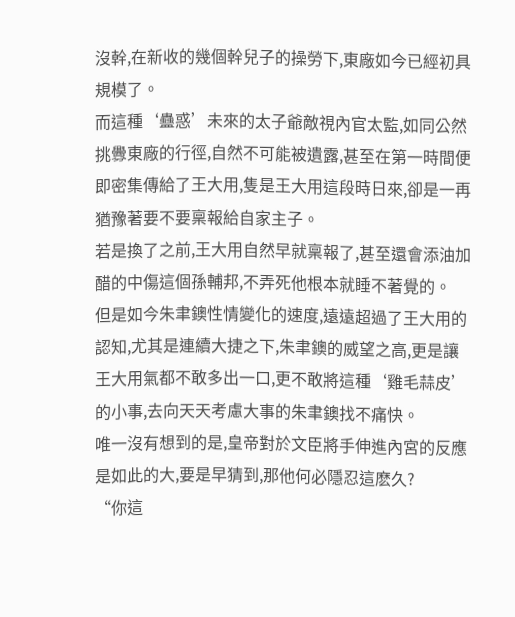沒幹,在新收的幾個幹兒子的操勞下,東廠如今已經初具規模了。
而這種‘蠱惑’未來的太子爺敵視內官太監,如同公然挑釁東廠的行徑,自然不可能被遺露,甚至在第一時間便即密集傳給了王大用,隻是王大用這段時日來,卻是一再猶豫著要不要稟報給自家主子。
若是換了之前,王大用自然早就稟報了,甚至還會添油加醋的中傷這個孫輔邦,不弄死他根本就睡不著覺的。
但是如今朱聿鐭性情變化的速度,遠遠超過了王大用的認知,尤其是連續大捷之下,朱聿鐭的威望之高,更是讓王大用氣都不敢多出一口,更不敢將這種‘雞毛蒜皮’的小事,去向天天考慮大事的朱聿鐭找不痛快。
唯一沒有想到的是,皇帝對於文臣將手伸進內宮的反應是如此的大,要是早猜到,那他何必隱忍這麽久?
“你這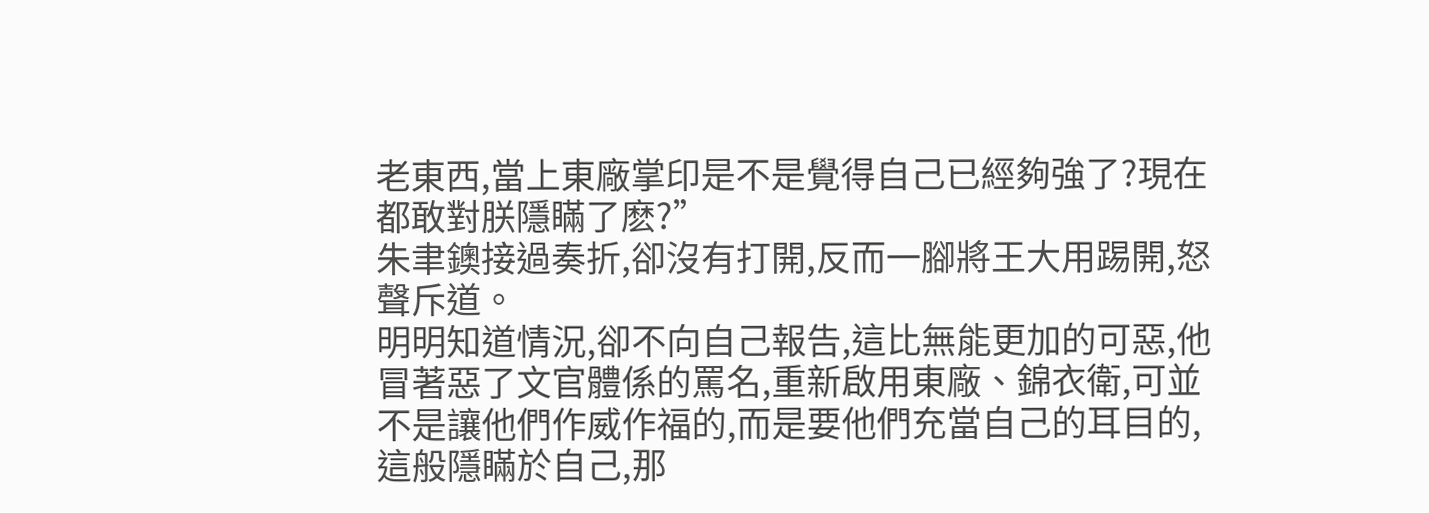老東西,當上東廠掌印是不是覺得自己已經夠強了?現在都敢對朕隱瞞了麽?”
朱聿鐭接過奏折,卻沒有打開,反而一腳將王大用踢開,怒聲斥道。
明明知道情況,卻不向自己報告,這比無能更加的可惡,他冒著惡了文官體係的罵名,重新啟用東廠、錦衣衛,可並不是讓他們作威作福的,而是要他們充當自己的耳目的,這般隱瞞於自己,那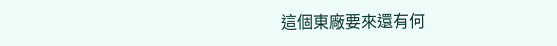這個東廠要來還有何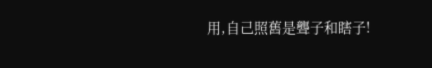用,自己照舊是聾子和瞎子!